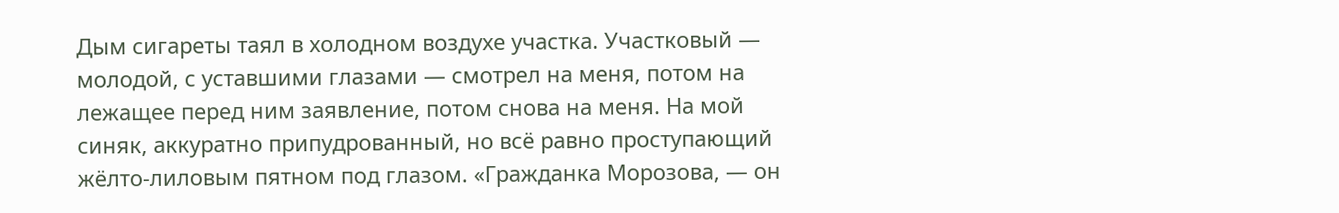Дым сигареты таял в холодном воздухе участка. Участковый — молодой, с уставшими глазами — смотрел на меня, потом на лежащее перед ним заявление, потом снова на меня. На мой синяк, аккуратно припудрованный, но всё равно проступающий жёлто-лиловым пятном под глазом. «Гражданка Морозова, — он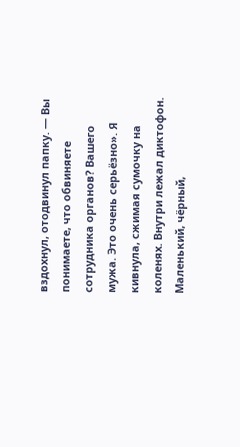вздохнул, отодвинул папку. — Вы понимаете, что обвиняете сотрудника органов? Вашего мужа. Это очень серьёзно». Я кивнула, сжимая сумочку на коленях. Внутри лежал диктофон. Маленький, чёрный,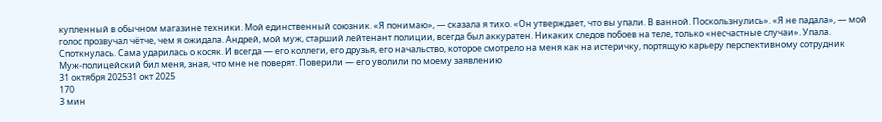купленный в обычном магазине техники. Мой единственный союзник. «Я понимаю», — сказала я тихо. «Он утверждает, что вы упали. В ванной. Поскользнулись». «Я не падала», — мой голос прозвучал чётче, чем я ожидала. Андрей, мой муж, старший лейтенант полиции, всегда был аккуратен. Никаких следов побоев на теле, только «несчастные случаи». Упала. Споткнулась. Сама ударилась о косяк. И всегда — его коллеги, его друзья, его начальство, которое смотрело на меня как на истеричку, портящую карьеру перспективному сотрудник
Муж-полицейский бил меня, зная, что мне не поверят. Поверили — его уволили по моему заявлению
31 октября 202531 окт 2025
170
3 мин